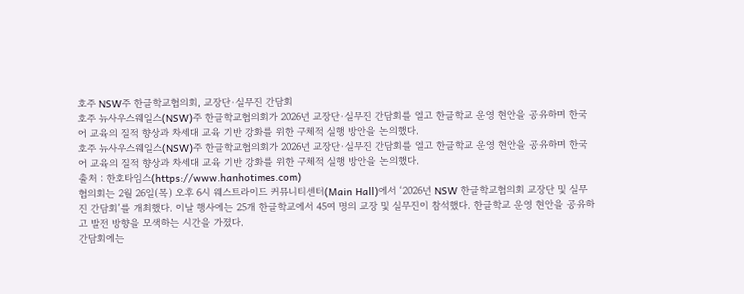호주 NSW주 한글학교협의회, 교장단·실무진 간담회
호주 뉴사우스웨일스(NSW)주 한글학교협의회가 2026년 교장단·실무진 간담회를 열고 한글학교 운영 현안을 공유하며 한국어 교육의 질적 향상과 차세대 교육 기반 강화를 위한 구체적 실행 방안을 논의했다.
호주 뉴사우스웨일스(NSW)주 한글학교협의회가 2026년 교장단·실무진 간담회를 열고 한글학교 운영 현안을 공유하며 한국어 교육의 질적 향상과 차세대 교육 기반 강화를 위한 구체적 실행 방안을 논의했다.
출처 : 한호타임스(https://www.hanhotimes.com)
협의회는 2월 26일(목) 오후 6시 웨스트라이드 커뮤니티센터(Main Hall)에서 ‘2026년 NSW 한글학교협의회 교장단 및 실무진 간담회’를 개최했다. 이날 행사에는 25개 한글학교에서 45여 명의 교장 및 실무진이 참석했다. 한글학교 운영 현안을 공유하고 발전 방향을 모색하는 시간을 가졌다.
간담회에는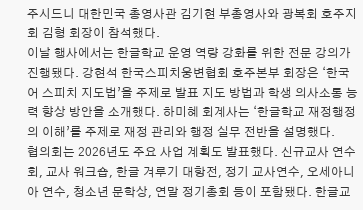주시드니 대한민국 총영사관 김기현 부총영사와 광복회 호주지회 김형 회장이 참석했다.
이날 행사에서는 한글학교 운영 역량 강화를 위한 전문 강의가 진행됐다. 강현석 한국스피치웅변협회 호주본부 회장은 ‘한국어 스피치 지도법’을 주제로 발표 지도 방법과 학생 의사소통 능력 향상 방안을 소개했다. 하미혜 회계사는 ‘한글학교 재정행정의 이해’를 주제로 재정 관리와 행정 실무 전반을 설명했다.
협의회는 2026년도 주요 사업 계획도 발표했다. 신규교사 연수회, 교사 워크숍, 한글 겨루기 대항전, 정기 교사연수, 오세아니아 연수, 청소년 문학상, 연말 정기총회 등이 포함됐다. 한글교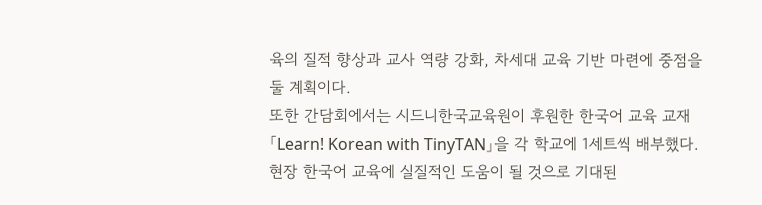육의 질적 향상과 교사 역량 강화, 차세대 교육 기반 마련에 중점을 둘 계획이다.
또한 간담회에서는 시드니한국교육원이 후원한 한국어 교육 교재 「Learn! Korean with TinyTAN」을 각 학교에 1세트씩 배부했다. 현장 한국어 교육에 실질적인 도움이 될 것으로 기대된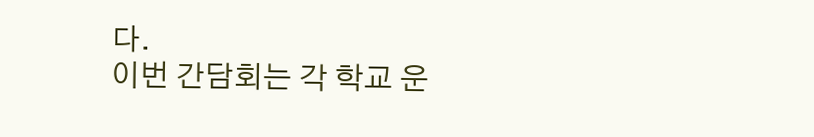다.
이번 간담회는 각 학교 운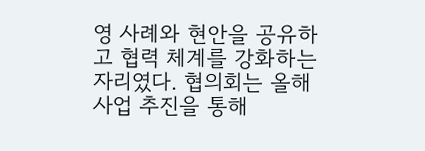영 사례와 현안을 공유하고 협력 체계를 강화하는 자리였다. 협의회는 올해 사업 추진을 통해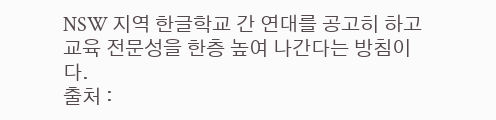NSW 지역 한글학교 간 연대를 공고히 하고 교육 전문성을 한층 높여 나간다는 방침이다.
출처 :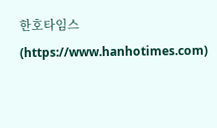한호타임스(https://www.hanhotimes.com)